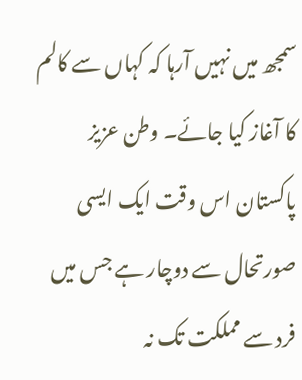سمجھ میں نہیں آرہا کہ کہاں سے کالم کا آغاز کیا جائے۔ وطن عزیز پاکستان اس وقت ایک ایسی صورتحال سے دوچار ہے جس میں فرد سے مملکت تک نہ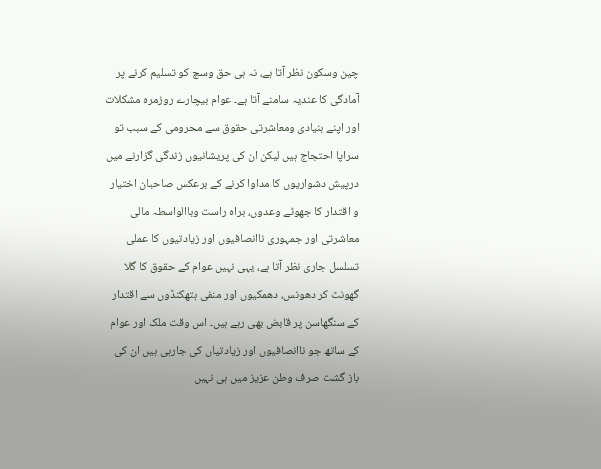چین وسکون نظر آتا ہے، نہ ہی حق وسچ کو تسلیم کرنے پر آمادگی کا عندیہ سامنے آتا ہے۔ عوام بیچارے روزمرہ مشکلات اور اپنے بنیادی ومعاشرتی حقوق سے محرومی کے سبب تو سراپا احتجاج ہیں لیکن ان کی پریشانیوں زندگی گزارنے میں درپیش دشواریوں کا مداوا کرنے کے برعکس صاحبان اختیار و اقتدار کا جھوٹے وعدوں، براہ راست وباالواسطہ مالی معاشرتی اور جمہوری ناانصافیوں اور زیادتیوں کا عملی تسلسل جاری نظر آتا ہے، یہی نہیں عوام کے حقوق کا گلا گھونٹ کر دھونس، دھمکیوں اور منفی ہتھکنڈوں سے اقتدار کے سنگھاسن پر قابض بھی رہے ہیں۔ اس وقت ملک اور عوام کے ساتھ جو ناانصافیوں اور زیادتیاں کی جارہی ہیں ان کی باز گشت صرف وطن عزیز میں ہی نہیں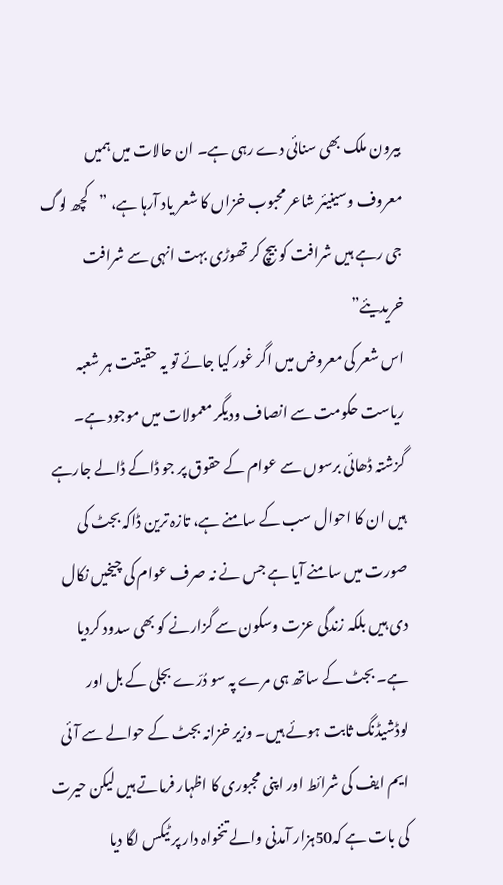بیرون ملک بھی سنائی دے رہی ہے۔ ان حالات میں ہمیں معروف وسینیئر شاعر محبوب خزاں کا شعر یاد آرہا ہے، ”کچھ لوگ جی رہے ہیں شرافت کو بیچ کر تھوڑی بہت انہی سے شرافت خریدیئے”
اس شعر کی معروض میں اگر غور کیا جائے تو یہ حقیقت ہر شعبہ ریاست حکومت سے انصاف ودیگر معمولات میں موجود ہے۔ گزشتہ ڈھائی برسوں سے عوام کے حقوق پر جو ڈاکے ڈالے جارہے ہیں ان کا احوال سب کے سامنے ہے، تازہ ترین ڈاکہ بجٹ کی صورت میں سامنے آیا ہے جس نے نہ صرف عوام کی چیخیں نکال دی ہیں بلکہ زندگی عزت وسکون سے گزارنے کو بھی سدود کردیا ہے۔ بجٹ کے ساتھ ہی مرے پہ سو دُرّے بجلی کے بل اور لوڈشیڈنگ ثابت ہوئے ہیں۔ وزیر خزانہ بجٹ کے حوالے سے آئی ایم ایف کی شرائط اور اپنی مجبوری کا اظہار فرماتے ہیں لیکن حیرت کی بات ہے کہ50ہزار آمدنی والے تنخواہ دار پر ٹیکس لگا دیا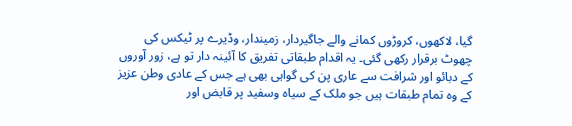گیا، لاکھوں، کروڑوں کمانے والے جاگیردار، زمیندار، وڈیرے پر ٹیکس کی چھوٹ برقرار رکھی گئی۔ یہ اقدام طبقاتی تفریق کا آئینہ دار تو ہے، زور آوروں کے دبائو اور شرافت سے عاری پن کی گواہی بھی ہے جس کے عادی وطن عزیز کے وہ تمام طبقات ہیں جو ملک کے سیاہ وسفید پر قابض اور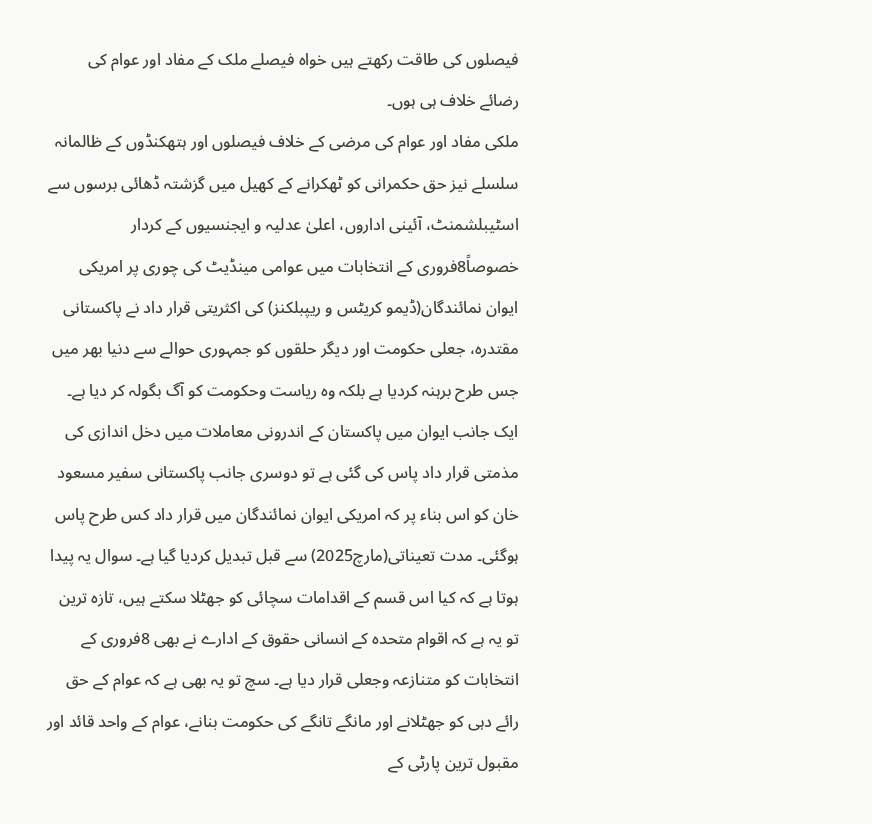فیصلوں کی طاقت رکھتے ہیں خواہ فیصلے ملک کے مفاد اور عوام کی رضائے خلاف ہی ہوں۔
ملکی مفاد اور عوام کی مرضی کے خلاف فیصلوں اور ہتھکنڈوں کے ظالمانہ سلسلے نیز حق حکمرانی کو ٹھکرانے کے کھیل میں گزشتہ ڈھائی برسوں سے اسٹیبلشمنٹ، آئینی اداروں، اعلیٰ عدلیہ و ایجنسیوں کے کردار خصوصاً8فروری کے انتخابات میں عوامی مینڈیٹ کی چوری پر امریکی ایوان نمائندگان(ڈیمو کریٹس و ریپبلکنز) کی اکثریتی قرار داد نے پاکستانی مقتدرہ، جعلی حکومت اور دیگر حلقوں کو جمہوری حوالے سے دنیا بھر میں جس طرح برہنہ کردیا ہے بلکہ وہ ریاست وحکومت کو آگ بگولہ کر دیا ہے۔ ایک جانب ایوان میں پاکستان کے اندرونی معاملات میں دخل اندازی کی مذمتی قرار داد پاس کی گئی ہے تو دوسری جانب پاکستانی سفیر مسعود خان کو اس بناء پر کہ امریکی ایوان نمائندگان میں قرار داد کس طرح پاس ہوگئی۔ مدت تعیناتی(مارچ2025) سے قبل تبدیل کردیا گیا ہے۔ سوال یہ پیدا ہوتا ہے کہ کیا اس قسم کے اقدامات سچائی کو جھٹلا سکتے ہیں، تازہ ترین تو یہ ہے کہ اقوام متحدہ کے انسانی حقوق کے ادارے نے بھی 8فروری کے انتخابات کو متنازعہ وجعلی قرار دیا ہے۔ سچ تو یہ بھی ہے کہ عوام کے حق رائے دہی کو جھٹلانے اور مانگے تانگے کی حکومت بنانے، عوام کے واحد قائد اور مقبول ترین پارٹی کے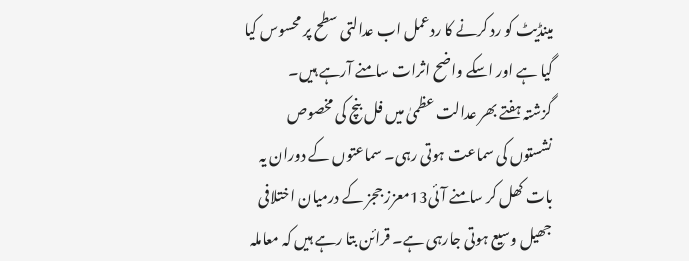مینڈیٹ کو رد کرنے کا ردعمل اب عدالتی سطح پر محسوس کیا گیا ہے اور اسکے واضح اثرات سامنے آرہے ہیں۔
گزشتہ ہفتے بھر عدالت عظمیٰ میں فل بنچ کی مخصوص نشستوں کی سماعت ہوتی رہی۔ سماعتوں کے دوران یہ بات کھل کر سامنے آئی13معزز ججز کے درمیان اختلافی جھیل وسیع ہوتی جارہی ہے۔ قرائن بتا رہے ہیں کہ معاملہ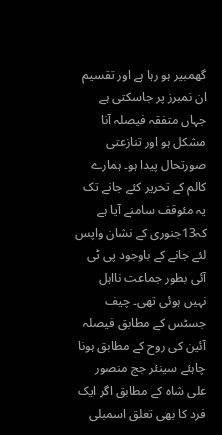گھمبیر ہو رہا ہے اور تقسیم ان نمبرز پر جاسکتی ہے جہاں متفقہ فیصلہ آنا مشکل ہو اور تنازعتی صورتحال پیدا ہو۔ ہمارے کالم کے تحریر کئے جانے تک یہ مئوقف سامنے آیا ہے کہ13جنوری کے نشان واپس لئے جانے کے باوجود پی ٹی آئی بطور جماعت نااہل نہیں ہوئی تھی۔ چیف جسٹس کے مطابق فیصلہ آئین کی روح کے مطابق ہونا چاہئے سینئر جج منصور علی شاہ کے مطابق اگر ایک فرد کا بھی تعلق اسمبلی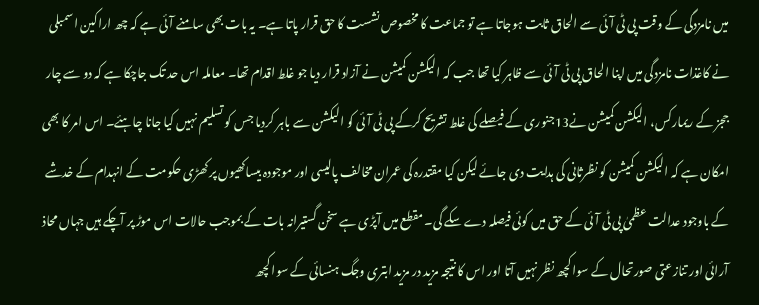میں نامزدگی کے وقت پی ٹی آئی سے الحاق ثابت ہوجاتا ہے تو جماعت کا مخصوص نشست کا حق قرار پاتا ہے۔ یہ بات بھی سامنے آئی ہے کہ چھ اراکین اسمبلی نے کاغذات نامزدگی میں اپنا الحاق پی ٹی آئی سے ظاہر کیا تھا جب کہ الیکشن کمیشن نے آزاد قرار دیا جو غلط اقدام تھا۔ معاملہ اس حد تک جاچکا ہے کہ دو سے چار ججز کے ریمارکس، الیکشن کمیشن نے13جنوری کے فیصلے کی غلط تشریح کرکے پی ٹی آئی کو الیکشن سے باہر کردیا جس کو تسلیم نہیں کیا جانا چاہئے۔ اس امر کا بھی امکان ہے کہ الیکشن کمیشن کو نظرثانی کی ہدایت دی جائے لیکن کیا مقتدرہ کی عمران مخالف پالیسی اور موجودہ بیساکھیوں پر کھڑی حکومت کے انہدام کے خدشے کے باوجود عدالت عظمیٰ پی ٹی آئی کے حق میں کوئی فیصلہ دے سکے گی۔ مقطع میں آپڑی ہے سخن گستیرانہ بات کے بموجب حالات اس موڑ پر آچکے ہیں جہاں محاذ آرائی اور تنازعتی صورتحال کے سوا کچھ نظر نہیں آتا اور اس کا نتیجہ مزید در مزید ابتری وجگ ہنسائی کے سوا کچھ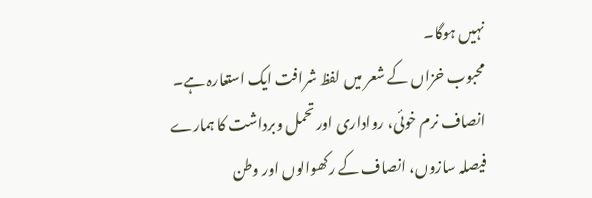نہیں ہوگا۔
محبوب خزاں کے شعر میں لفظ شرافت ایک استعارہ ہے۔ انصاف نرم خوئی، رواداری اور تحمل وبرداشت کا ہمارے فیصلہ سازوں، انصاف کے رکھوالوں اور وطن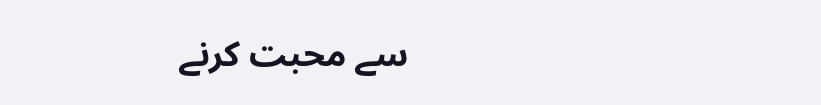سے محبت کرنے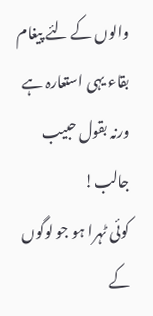والوں کے لئے پیغام بقاء یہی استعارہ ہے ورنہ بقول حبیب جالب!
کوئی ٹہرا ہو جو لوگوں کے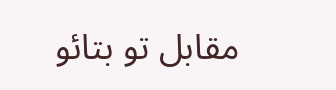مقابل تو بتائو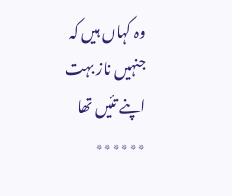وہ کہاں ہیں کہ جنہیں ناز بہت اپنے تئیں تھا
٭٭٭٭٭٭